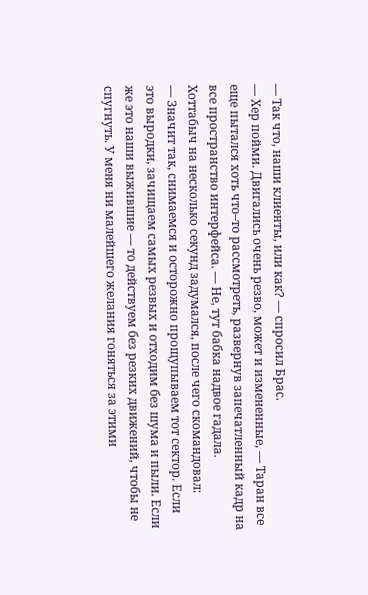— Так что, наши клиенты, или как? — спросил Брас.
— Хер пойми. Двигались очень резво, может и измененные, — Таран все еще пытался хоть что–то рассмотреть, развернув запечатленный кадр на все пространство интерфейса. — Не, тут бабка надвое гадала.
Хоттабыч на несколько секунд задумался, после чего скомандовал:
— Значит так, снимаемся и осторожно прощупываем тот сектор. Если это выродки, зачищаем самых резвых и отходим без шума и пыли. Если же это наши выжившие — то действуем без резких движений, чтобы не спугнуть. У меня ни малейшего желания гоняться за этими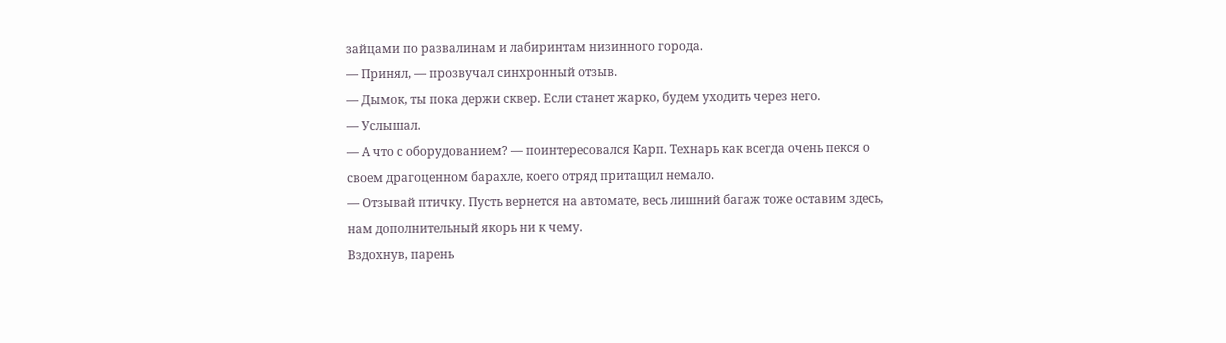зайцами по развалинам и лабиринтам низинного города.
— Принял, — прозвучал синхронный отзыв.
— Дымок, ты пока держи сквер. Если станет жарко, будем уходить через него.
— Услышал.
— А что с оборудованием? — поинтересовался Карп. Технарь как всегда очень пекся о своем драгоценном барахле, коего отряд притащил немало.
— Отзывай птичку. Пусть вернется на автомате, весь лишний багаж тоже оставим здесь, нам дополнительный якорь ни к чему.
Вздохнув, парень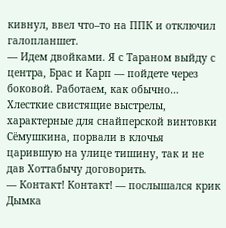кивнул, ввел что–то на ППК и отключил галопланшет.
— Идем двойками. Я с Тараном выйду с центра, Брас и Карп — пойдете через боковой. Работаем, как обычно…
Хлесткие свистящие выстрелы, характерные для снайперской винтовки Сёмушкина, порвали в клочья царившую на улице тишину, так и не дав Хоттабычу договорить.
— Контакт! Контакт! — послышался крик Дымка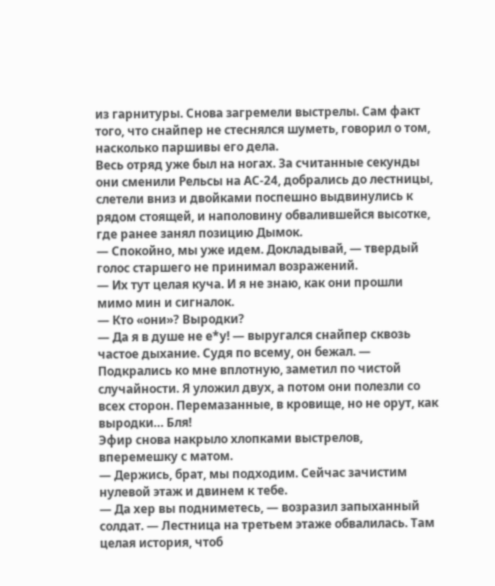из гарнитуры. Снова загремели выстрелы. Сам факт того, что снайпер не стеснялся шуметь, говорил о том, насколько паршивы его дела.
Весь отряд уже был на ногах. За считанные секунды они сменили Рельсы на АС‑24, добрались до лестницы, слетели вниз и двойками поспешно выдвинулись к рядом стоящей, и наполовину обвалившейся высотке, где ранее занял позицию Дымок.
— Спокойно, мы уже идем. Докладывай, — твердый голос старшего не принимал возражений.
— Их тут целая куча. И я не знаю, как они прошли мимо мин и сигналок.
— Кто «они»? Выродки?
— Да я в душе не е*у! — выругался снайпер сквозь частое дыхание. Судя по всему, он бежал. — Подкрались ко мне вплотную, заметил по чистой случайности. Я уложил двух, а потом они полезли со всех сторон. Перемазанные, в кровище, но не орут, как выродки… Бля!
Эфир снова накрыло хлопками выстрелов, вперемешку с матом.
— Держись, брат, мы подходим. Сейчас зачистим нулевой этаж и двинем к тебе.
— Да хер вы подниметесь, — возразил запыханный солдат. — Лестница на третьем этаже обвалилась. Там целая история, чтоб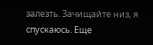залезть. Зачищайте низ, я спускаюсь. Еще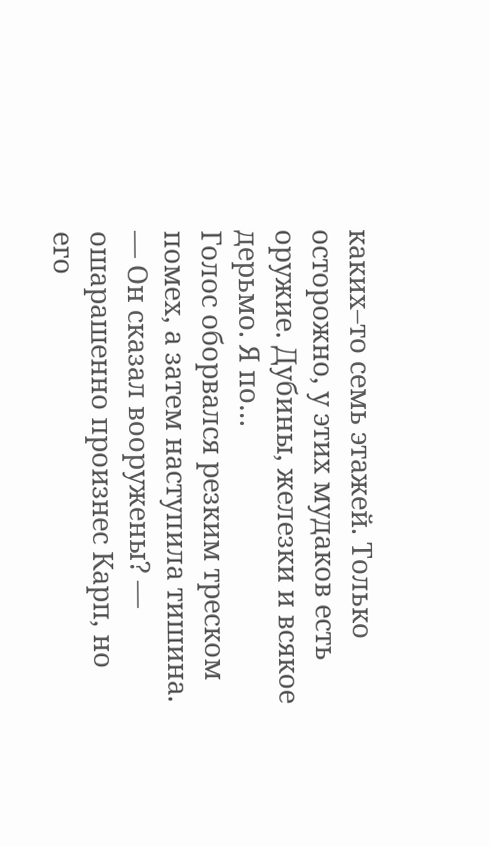каких–то семь этажей. Только осторожно, у этих мудаков есть оружие. Дубины, железки и всякое дерьмо. Я по…
Голос оборвался резким треском помех, а затем наступила тишина.
— Он сказал вооружены? — ошарашенно произнес Карп, но его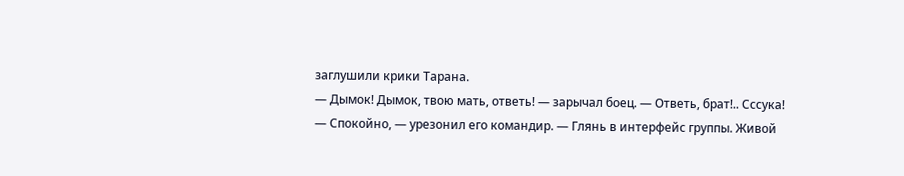заглушили крики Тарана.
— Дымок! Дымок, твою мать, ответь! — зарычал боец. — Ответь, брат!.. Сссука!
— Спокойно, — урезонил его командир. — Глянь в интерфейс группы. Живой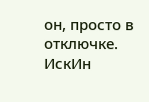он, просто в отключке.
ИскИн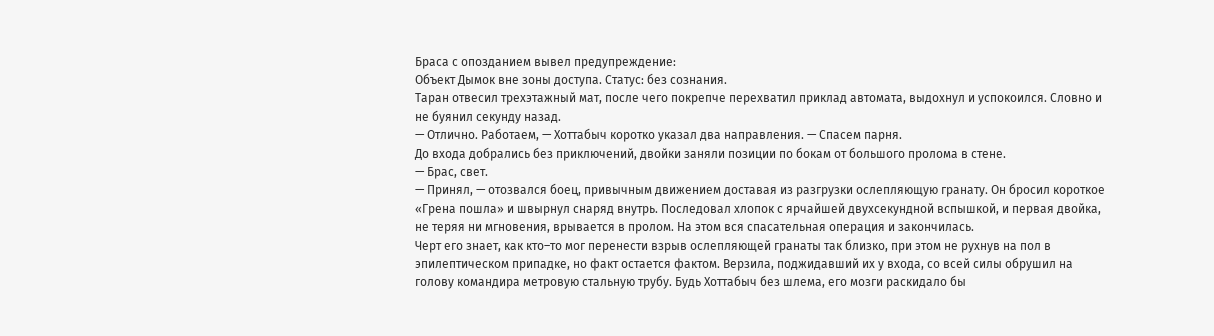Браса с опозданием вывел предупреждение:
Объект Дымок вне зоны доступа. Статус: без сознания.
Таран отвесил трехэтажный мат, после чего покрепче перехватил приклад автомата, выдохнул и успокоился. Словно и не буянил секунду назад.
— Отлично. Работаем, — Хоттабыч коротко указал два направления. — Спасем парня.
До входа добрались без приключений, двойки заняли позиции по бокам от большого пролома в стене.
— Брас, свет.
— Принял, — отозвался боец, привычным движением доставая из разгрузки ослепляющую гранату. Он бросил короткое «Грена пошла» и швырнул снаряд внутрь. Последовал хлопок с ярчайшей двухсекундной вспышкой, и первая двойка, не теряя ни мгновения, врывается в пролом. На этом вся спасательная операция и закончилась.
Черт его знает, как кто–то мог перенести взрыв ослепляющей гранаты так близко, при этом не рухнув на пол в эпилептическом припадке, но факт остается фактом. Верзила, поджидавший их у входа, со всей силы обрушил на голову командира метровую стальную трубу. Будь Хоттабыч без шлема, его мозги раскидало бы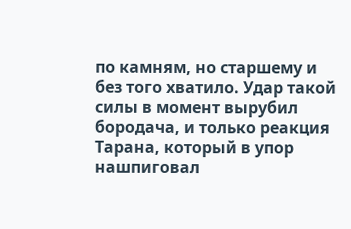по камням, но старшему и без того хватило. Удар такой силы в момент вырубил бородача, и только реакция Тарана, который в упор нашпиговал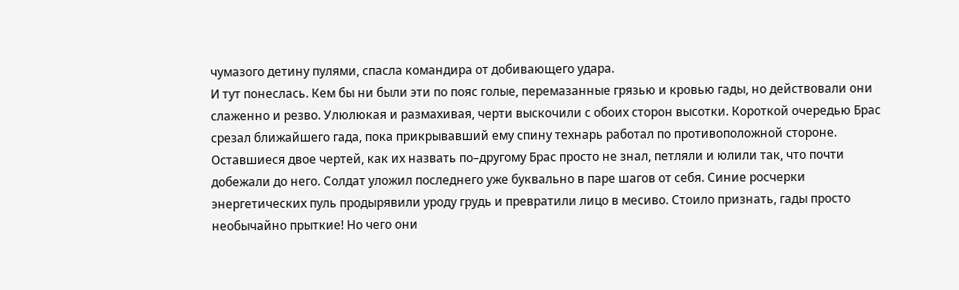чумазого детину пулями, спасла командира от добивающего удара.
И тут понеслась. Кем бы ни были эти по пояс голые, перемазанные грязью и кровью гады, но действовали они слаженно и резво. Улюлюкая и размахивая, черти выскочили с обоих сторон высотки. Короткой очередью Брас срезал ближайшего гада, пока прикрывавший ему спину технарь работал по противоположной стороне. Оставшиеся двое чертей, как их назвать по–другому Брас просто не знал, петляли и юлили так, что почти добежали до него. Солдат уложил последнего уже буквально в паре шагов от себя. Синие росчерки энергетических пуль продырявили уроду грудь и превратили лицо в месиво. Стоило признать, гады просто необычайно прыткие! Но чего они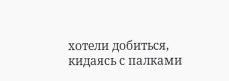хотели добиться, кидаясь с палками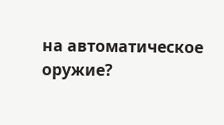на автоматическое оружие?